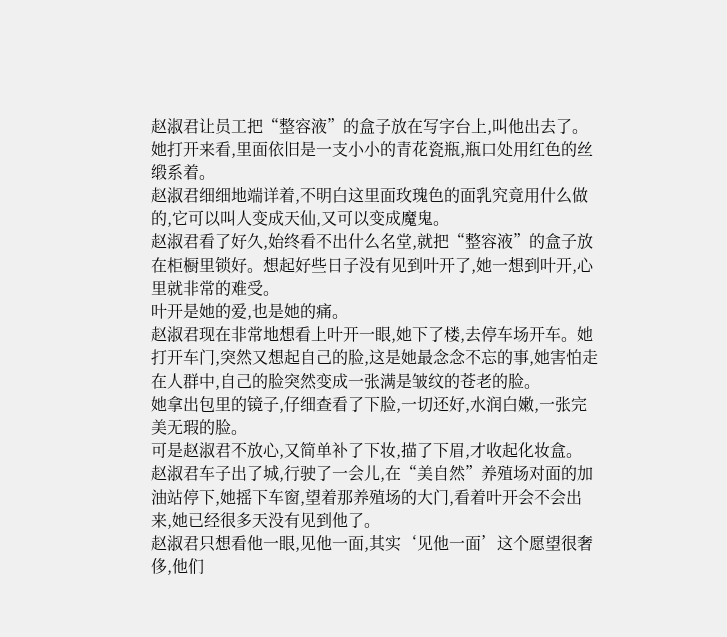赵淑君让员工把“整容液”的盒子放在写字台上,叫他出去了。她打开来看,里面依旧是一支小小的青花瓷瓶,瓶口处用红色的丝缎系着。
赵淑君细细地端详着,不明白这里面玫瑰色的面乳究竟用什么做的,它可以叫人变成天仙,又可以变成魔鬼。
赵淑君看了好久,始终看不出什么名堂,就把“整容液”的盒子放在柜橱里锁好。想起好些日子没有见到叶开了,她一想到叶开,心里就非常的难受。
叶开是她的爱,也是她的痛。
赵淑君现在非常地想看上叶开一眼,她下了楼,去停车场开车。她打开车门,突然又想起自己的脸,这是她最念念不忘的事,她害怕走在人群中,自己的脸突然变成一张满是皱纹的苍老的脸。
她拿出包里的镜子,仔细查看了下脸,一切还好,水润白嫩,一张完美无瑕的脸。
可是赵淑君不放心,又简单补了下妆,描了下眉,才收起化妆盒。
赵淑君车子出了城,行驶了一会儿,在“美自然”养殖场对面的加油站停下,她摇下车窗,望着那养殖场的大门,看着叶开会不会出来,她已经很多天没有见到他了。
赵淑君只想看他一眼,见他一面,其实‘见他一面’这个愿望很奢侈,他们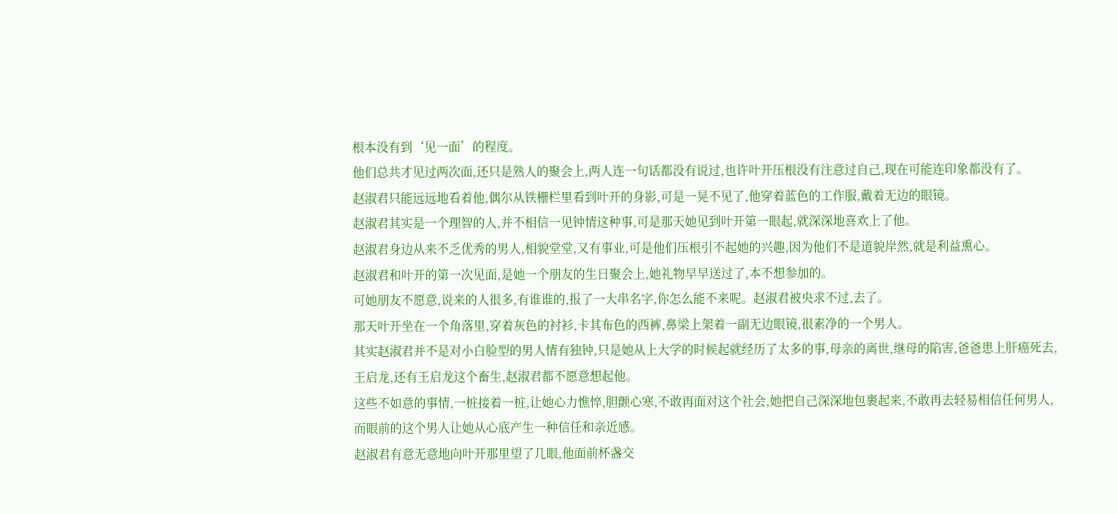根本没有到‘见一面’的程度。
他们总共才见过两次面,还只是熟人的聚会上,两人连一句话都没有说过,也许叶开压根没有注意过自己,现在可能连印象都没有了。
赵淑君只能远远地看着他,偶尔从铁栅栏里看到叶开的身影,可是一晃不见了,他穿着蓝色的工作服,戴着无边的眼镜。
赵淑君其实是一个理智的人,并不相信一见钟情这种事,可是那天她见到叶开第一眼起,就深深地喜欢上了他。
赵淑君身边从来不乏优秀的男人,相貌堂堂,又有事业,可是他们压根引不起她的兴趣,因为他们不是道貌岸然,就是利益熏心。
赵淑君和叶开的第一次见面,是她一个朋友的生日聚会上,她礼物早早送过了,本不想参加的。
可她朋友不愿意,说来的人很多,有谁谁的,报了一大串名字,你怎么能不来呢。赵淑君被央求不过,去了。
那天叶开坐在一个角落里,穿着灰色的衬衫,卡其布色的西裤,鼻梁上架着一副无边眼镜,很素净的一个男人。
其实赵淑君并不是对小白脸型的男人情有独钟,只是她从上大学的时候起就经历了太多的事,母亲的离世,继母的陷害,爸爸患上肝癌死去,王启龙,还有王启龙这个畜生,赵淑君都不愿意想起他。
这些不如意的事情,一桩接着一桩,让她心力憔悴,胆颤心寒,不敢再面对这个社会,她把自己深深地包裹起来,不敢再去轻易相信任何男人,而眼前的这个男人让她从心底产生一种信任和亲近感。
赵淑君有意无意地向叶开那里望了几眼,他面前杯盏交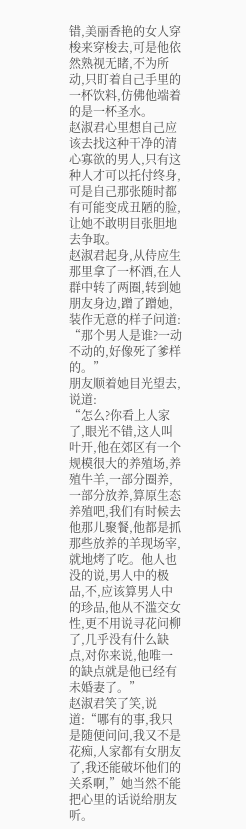错,美丽香艳的女人穿梭来穿梭去,可是他依然熟视无睹,不为所动,只盯着自己手里的一杯饮料,仿佛他端着的是一杯圣水。
赵淑君心里想自己应该去找这种干净的清心寡欲的男人,只有这种人才可以托付终身,可是自己那张随时都有可能变成丑陋的脸,让她不敢明目张胆地去争取。
赵淑君起身,从侍应生那里拿了一杯酒,在人群中转了两圈,转到她朋友身边,蹭了蹭她,装作无意的样子问道:
“那个男人是谁?一动不动的,好像死了爹样的。”
朋友顺着她目光望去,说道:
“怎么?你看上人家了,眼光不错,这人叫叶开,他在郊区有一个规模很大的养殖场,养殖牛羊,一部分圈养,一部分放养,算原生态养殖吧,我们有时候去他那儿聚餐,他都是抓那些放养的羊现场宰,就地烤了吃。他人也没的说,男人中的极品,不,应该算男人中的珍品,他从不滥交女性,更不用说寻花问柳了,几乎没有什么缺点,对你来说,他唯一的缺点就是他已经有未婚妻了。”
赵淑君笑了笑,说道:“哪有的事,我只是随便问问,我又不是花痴,人家都有女朋友了,我还能破坏他们的关系啊,”她当然不能把心里的话说给朋友听。